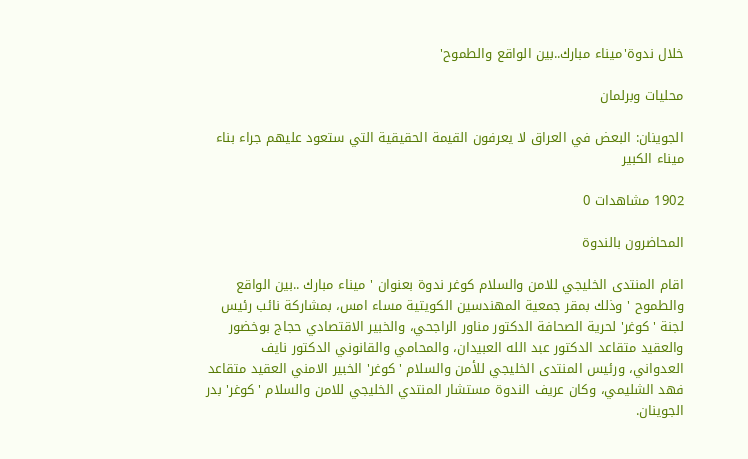خلال ندوة'ميناء مبارك..بين الواقع والطموح'

محليات وبرلمان

الجوينان: البعض في العراق لا يعرفون القيمة الحقيقية التي ستعود عليهم جراء بناء ميناء الكبير

1902 مشاهدات 0

المحاضرون بالندوة

اقام المنتدى الخليجي للامن والسلام كوغر ندوة بعنوان ' ميناء مبارك ..بين الواقع والطموح ' وذلك بمقر جمعية المهندسين الكويتية مساء امس، بمشاركة نائب رئيس لجنة 'كوغر' لحرية الصحافة الدكتور مناور الراجحي، والخبير الاقتصادي حجاج بوخضور والعقيد متقاعد الدكتور عبد الله العبيدان، والمحامي والقانوني الدكتور نايف العدواني، ورئيس المنتدى الخليجي للأمن والسلام 'كوغر' الخبير الامني العقيد متقاعد فهد الشليمي، وكان عريف الندوة مستشار المنتدي الخليجي للامن والسلام 'كوغر' بدر الجوينان.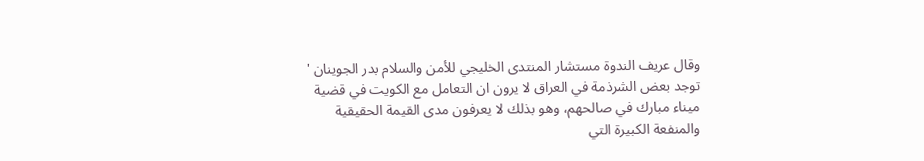وقال عريف الندوة مستشار المنتدى الخليجي للأمن والسلام بدر الجوينان ' توجد بعض الشرذمة في العراق لا يرون ان التعامل مع الكويت في قضية ميناء مبارك في صالحهم، وهو بذلك لا يعرفون مدى القيمة الحقيقية والمنفعة الكبيرة التي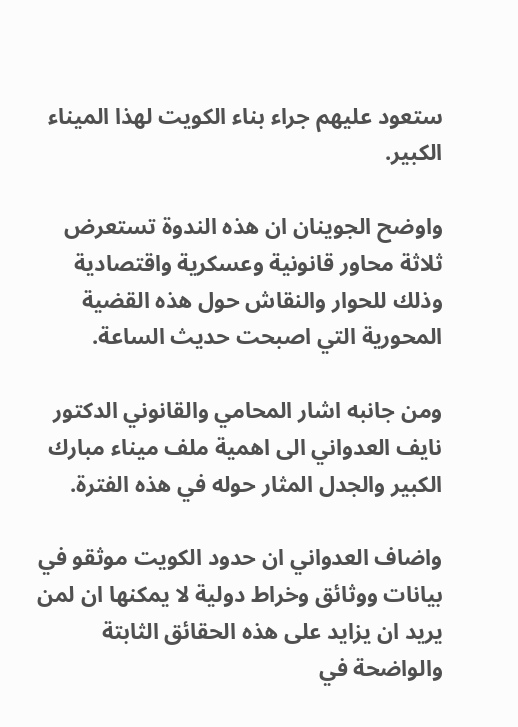ستعود عليهم جراء بناء الكويت لهذا الميناء الكبير.

واوضح الجوينان ان هذه الندوة تستعرض ثلاثة محاور قانونية وعسكرية واقتصادية وذلك للحوار والنقاش حول هذه القضية المحورية التي اصبحت حديث الساعة.

ومن جانبه اشار المحامي والقانوني الدكتور نايف العدواني الى اهمية ملف ميناء مبارك الكبير والجدل المثار حوله في هذه الفترة.

واضاف العدواني ان حدود الكويت موثقو في بيانات ووثائق وخراط دولية لا يمكنها ان لمن يريد ان يزايد على هذه الحقائق الثابتة والواضحة في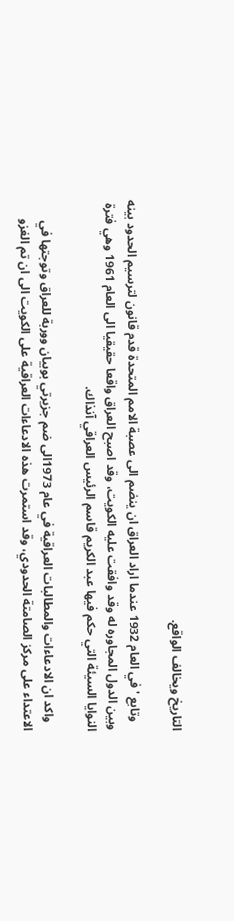التاريخ ويخالف الواقع.

   وتابع ' في العام 1932 عندما اراد العراق ان ينضم الى عصبة الامم المتحدة قدم قانون لترسيم الحدود بينه وبين الدول المجاوره له وقد وافقت عليه الكويت، وقد اصبح العراق واقعا حقيقيا الى العام 1961 وهي فترة النوايا السيئة التي حكم فيها عبد الكريم قاسم الرئيس العراقي آنذاك.

   واكد ان الادعاءات والمطالبات العراقية في عام 1973الى ضم جزيرتي بوبيان ووربة للعراق وتوجتها في الاعتداء على مركز الصامتة الحدودي، وقد استمرت هذه الادعاءات العراقية على الكويت الى ان تم الغزو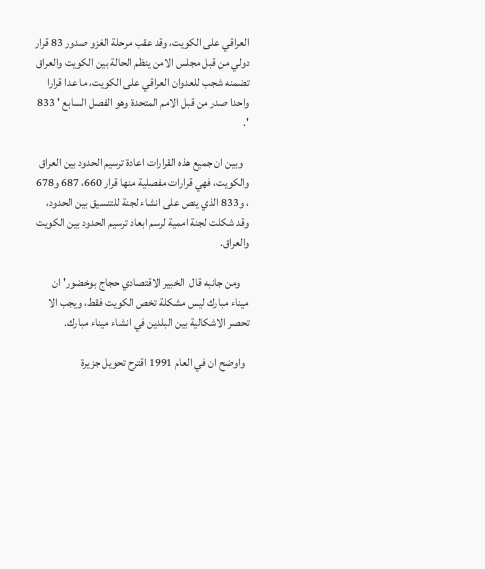العراقي على الكويت، وقد عقب مرحلة الغزو صدور 83 قرار دولي من قبل مجلس الامن ينظم الحالة بين الكويت والعراق تضمنه شجب للعدوان العراقي على الكويت، ما عدا قرارا واحدا صدر من قبل الامم المتحدة وهو الفصل السابع ' 833 '.

   وبين ان جميع هذه القرارات اعادة ترسيم الحدود بين العراق والكويت، فهي قرارات مفصلية منها قرار 660، 687 و678 ، و833 الذي ينص على انشاء لجنة للتنسيق بين الحدود، وقد شكلت لجنة اممية لرسم ابعاد ترسيم الحدود بين الكويت والعراق.

    ومن جانبه قال  الخبير الاقتصادي حجاج بوخضور' ان ميناء مبارك ليس مشكلة تخص الكويت فقط، ويجب الا تحصر الاشكالية بين البلدين في انشاء ميناء مبارك.

  واوضح ان في العام 1991 اقترح تحويل جزيرة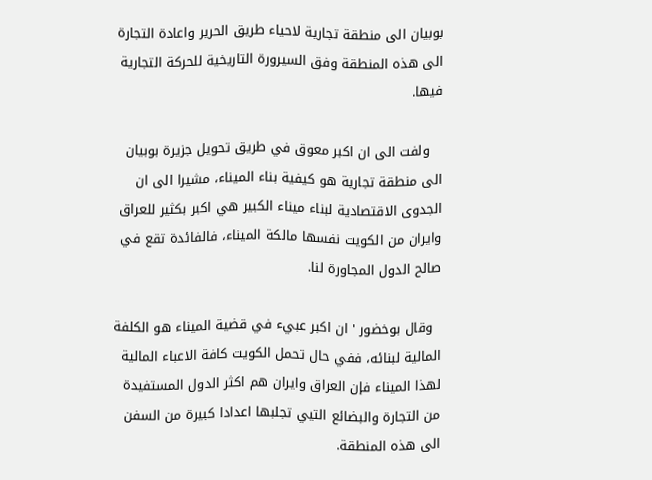بوبيان الى منطقة تجارية لاحياء طريق الحرير واعادة التجارة الى هذه المنطقة وفق السيرورة التاريخية للحركة التجارية فيها.

   ولفت الى ان اكبر معوق في طريق تحويل جزيرة بوبيان الى منطقة تجارية هو كيفية بناء الميناء، مشيرا الى ان الجدوى الاقتصادية لبناء ميناء الكبير هي اكبر بكثير للعراق وايران من الكويت نفسها مالكة الميناء، فالفائدة تقع في صالح الدول المجاورة لنا.

  وقال بوخضور ' ان اكبر عبيء في قضية الميناء هو الكلفة المالية لبنائه، ففي حال تحمل الكويت كافة الاعباء المالية لهذا الميناء فإن العراق وايران هم اكثر الدول المستفيدة من التجارة والبضائع التيي تجلبها اعدادا كبيرة من السفن الى هذه المنطقة.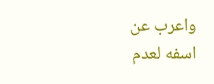واعرب عن اسفه لعدم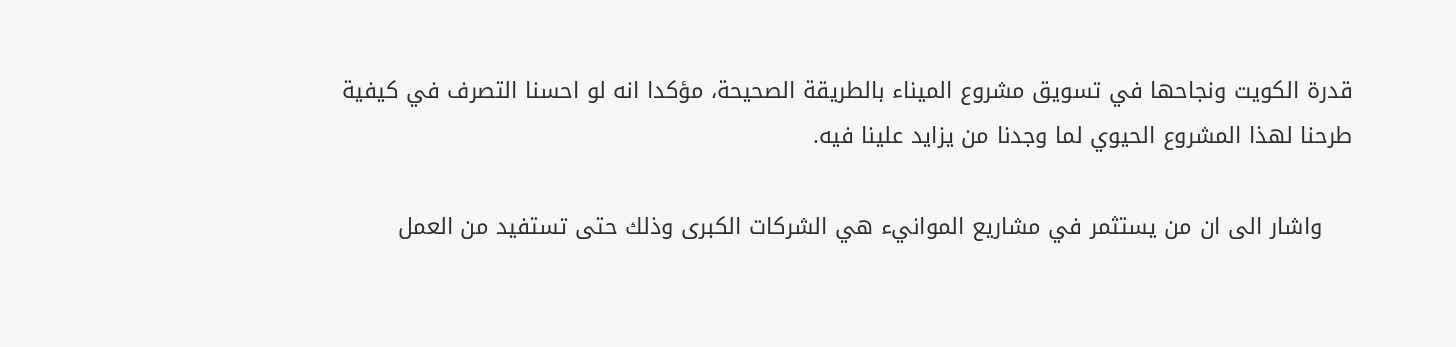قدرة الكويت ونجاحها في تسويق مشروع الميناء بالطريقة الصحيحة، مؤكدا انه لو احسنا التصرف في كيفية طرحنا لهذا المشروع الحيوي لما وجدنا من يزايد علينا فيه.

    واشار الى ان من يستثمر في مشاريع الموانيء هي الشركات الكبرى وذلك حتى تستفيد من العمل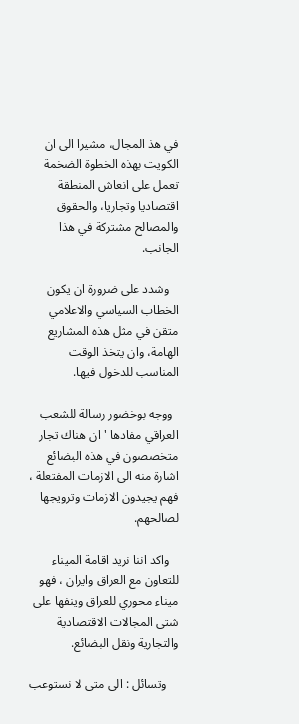في هذ المجال، مشيرا الى ان الكويت بهذه الخطوة الضخمة تعمل على انعاش المنطقة اقتصاديا وتجاريا، والحقوق والمصالح مشتركة في هذا الجانب.

   وشدد على ضرورة ان يكون الخطاب السياسي والاعلامي متقن في مثل هذه المشاريع الهامة، وان يتخذ الوقت المناسب للدخول فيها.

  ووجه بوخضور رسالة للشعب العراقي مفادها ' ان هناك تجار متخصصون في هذه البضائع اشارة منه الى الازمات المفتعلة ، فهم يجيدون الازمات وترويجها لصالحهم.

   واكد اننا نريد اقامة الميناء للتعاون مع العراق وايران ، فهو ميناء محوري للعراق وينفها على شتى المجالات الاقتصادية والتجارية ونقل البضائع.

    وتسائل : الى متى لا نستوعب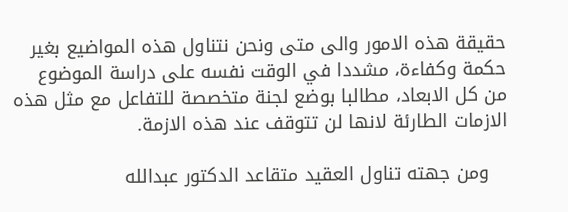حقيقة هذه الامور والى متى ونحن نتناول هذه المواضيع بغير حكمة وكفاءة، مشددا في الوقت نفسه على دراسة الموضوع من كل الابعاد، مطالبا بوضع لجنة متخصصة للتفاعل مع مثل هذه الازمات الطارئة لانها لن تتوقف عند هذه الازمة.

   ومن جهته تناول العقيد متقاعد الدكتور عبدالله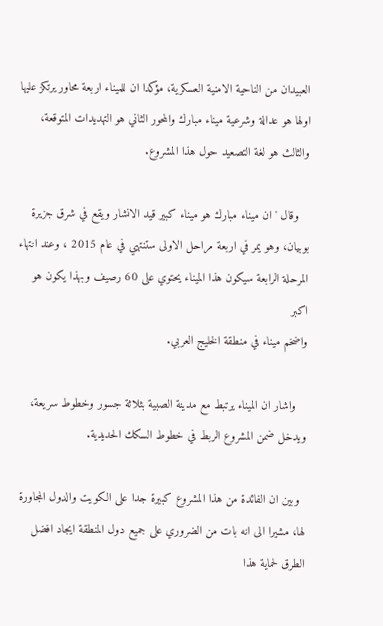العبيدان من الناحية الامنية العسكرية، مؤكدا ان للميناء اربعة محاور يرتكز عليها اولها هو عدالة وشرعية ميناء مبارك والمحور الثاني هو التهديدات المتوقعة، والثالث هو لغة التصعيد حول هذا المشروع.

   وقال ' ان ميناء مبارك هو ميناء كبير قيد الانشار ويقع في شرق جزيرة بوبيان، وهو يمر في اربعة مراحل الاولى ستنتهي في عام 2015 ، وعند انتهاء المرحلة الرابعة سيكون هذا الميناء يحتوي على 60 رصيف وبهذا يكون هو اكبر
واضخم ميناء في منطقة الخليج العربي.

   واشار ان الميناء يرتبط مع مدينة الصبية بثلاثة جسور وخطوط سريعة، ويدخل ضمن المشروع الربط في خطوط السكك الحديدية.

  وبين ان الفائدة من هذا المشروع كبيرة جدا على الكويت والدول المجاورة لها، مشيرا الى انه بات من الضروري على جميع دول المنطقة ايجاد افضل الطرق لحماية هذا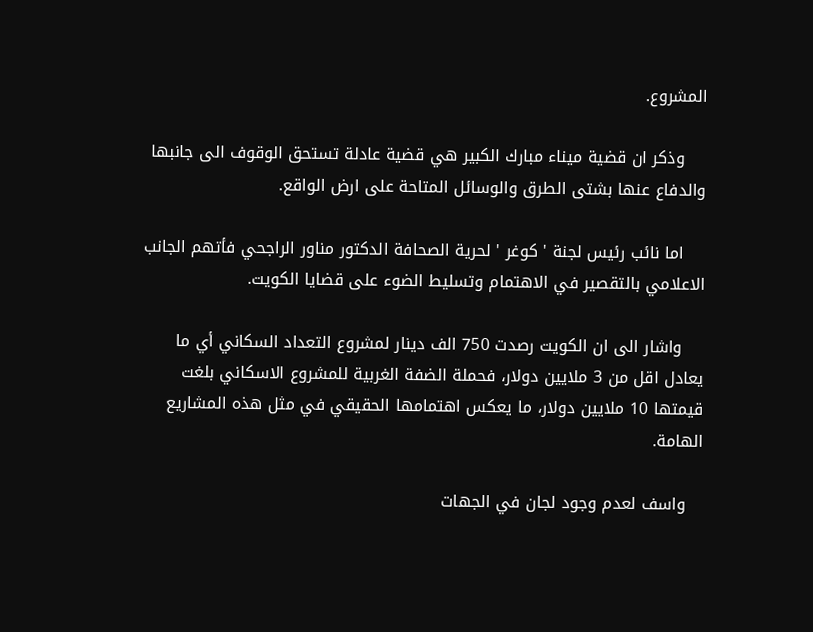المشروع.

    وذكر ان قضية ميناء مبارك الكبير هي قضية عادلة تستحق الوقوف الى جانبها والدفاع عنها بشتى الطرق والوسائل المتاحة على ارض الواقع.

    اما نائب رئيس لجنة ' كوغر ' لحرية الصحافة الدكتور مناور الراجحي فأتهم الجانب الاعلامي بالتقصير في الاهتمام وتسليط الضوء على قضايا الكويت.

    واشار الى ان الكويت رصدت 750 الف دينار لمشروع التعداد السكاني أي ما يعادل اقل من 3 ملايين دولار، فحملة الضفة الغربية للمشروع الاسكاني بلغت قيمتها 10 ملايين دولار، ما يعكس اهتمامها الحقيقي في مثل هذه المشاريع الهامة.

   واسف لعدم وجود لجان في الجهات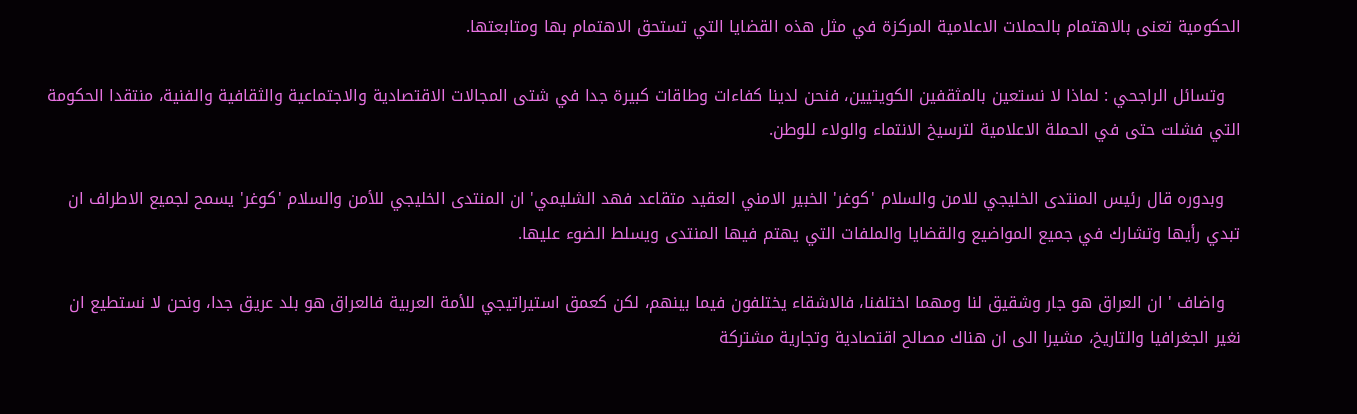الحكومية تعنى بالاهتمام بالحملات الاعلامية المركزة في مثل هذه القضايا التي تستحق الاهتمام بها ومتابعتها.

   وتسائل الراجحي : لماذا لا نستعين بالمثقفين الكويتيين، فنحن لدينا كفاءات وطاقات كبيرة جدا في شتى المجالات الاقتصادية والاجتماعية والثقافية والفنية، منتقدا الحكومة التي فشلت حتى في الحملة الاعلامية لترسيخ الانتماء والولاء للوطن.

   وبدوره قال رئيس المنتدى الخليجي للامن والسلام 'كوغر' الخبير الامني العقيد متقاعد فهد الشليمي' ان المنتدى الخليجي للأمن والسلام 'كوغر' يسمح لجميع الاطراف ان تبدي رأيها وتشارك في جميع المواضيع والقضايا والملفات التي يهتم فيها المنتدى ويسلط الضوء عليها.

   واضاف ' ان العراق هو جار وشقيق لنا ومهما اختلفنا، فالاشقاء يختلفون فيما بينهم، لكن كعمق استيراتيجي للأمة العربية فالعراق هو بلد عريق جدا، ونحن لا نستطيع ان نغير الجغرافيا والتاريخ، مشيرا الى ان هناك مصالح اقتصادية وتجارية مشتركة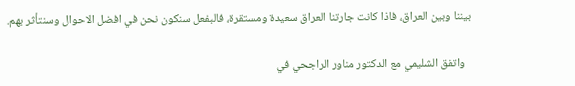بيننا وبين العراق، فاذا كانت جارتنا العراق سعيدة ومستقرة، فالبفعل سنكون نحن في افضل الاحوال وسنتأثر بهم.

  واتفق الشليمي مع الدكتور مناور الراجحي في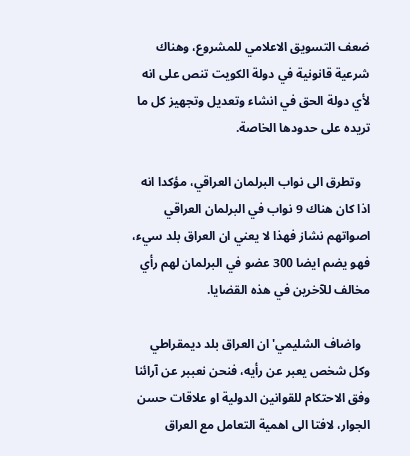ضعف التسويق الاعلامي للمشروع، وهناك شرعية قانونية في دولة الكويت تنص على انه لأي دولة الحق في انشاء وتعديل وتجهيز كل ما تريده على حدودها الخاصة.

   وتطرق الى نواب البرلمان العراقي، مؤكدا انه اذا كان هناك 9 نواب في البرلمان العراقي اصواتهم نشاز فهذا لا يعني ان العراق بلد سيء، فهو يضم ايضا 300 عضو في البرلمان لهم رأي مخالف للآخرين في هذه القضايا.

   واضاف الشليمي' ان العراق بلد ديمقراطي وكل شخص يعبر عن رأيه، فنحن نعببر عن آرائنا وفق الاحتكام للقوانين الدولية او علاقات حسن الجوار، لافتا الى اهمية التعامل مع العراق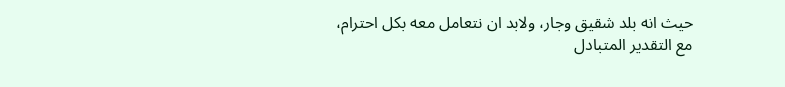حيث انه بلد شقيق وجار، ولابد ان نتعامل معه بكل احترام، مع التقدير المتبادل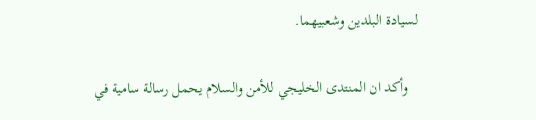لسيادة البلدين وشعبيهما.

   وأكد ان المنتدى الخليجي للأمن والسلام يحمل رسالة سامية في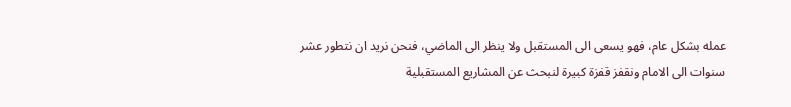عمله بشكل عام، فهو يسعى الى المستقبل ولا ينظر الى الماضي، فنحن نريد ان نتطور عشر سنوات الى الامام ونقفز قفزة كبيرة لنبحث عن المشاريع المستقبلية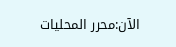الآن:محرر المحليات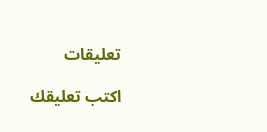تعليقات

اكتب تعليقك